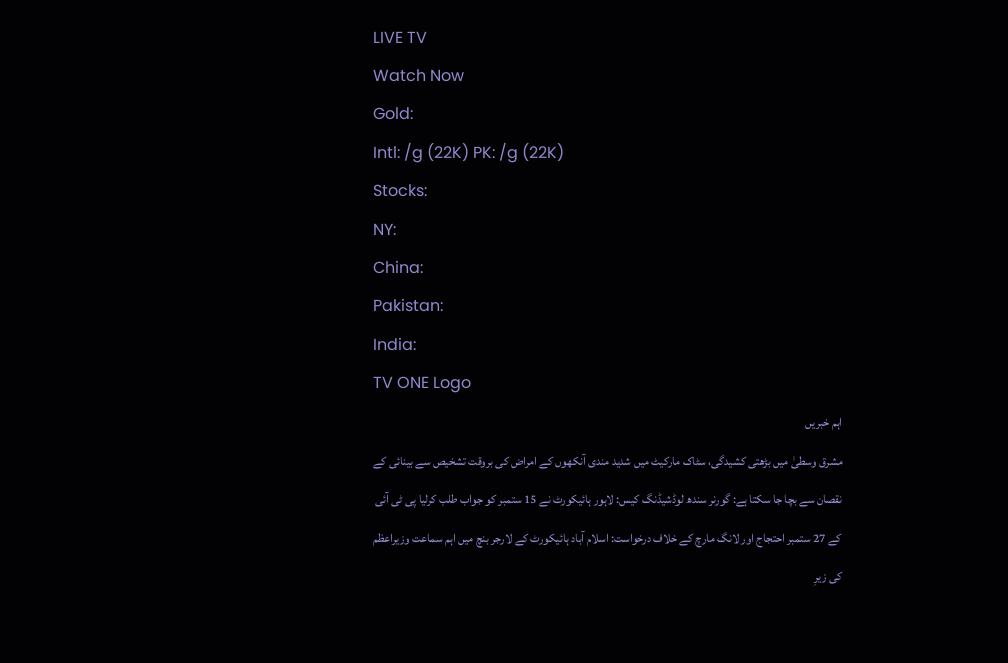LIVE TV
Watch Now
Gold:
Intl: /g (22K) PK: /g (22K)
Stocks:
NY:
China:
Pakistan:
India:
TV ONE Logo
اہم خبریں
مشرق وسطیٰ میں بڑھتی کشیدگی، سٹاک مارکیٹ میں شدید مندی آنکھوں کے امراض کی بروقت تشخیص سے بینائی کے نقصان سے بچا جا سکتا ہے: گورنر سندھ لوڈشیڈنگ کیس: لاہور ہائیکورٹ نے 15 ستمبر کو جواب طلب کرلیا پی ٹی آئی کے 27 ستمبر احتجاج اور لانگ مارچ کے خلاف درخواست: اسلام آباد ہائیکورٹ کے لارجر بنچ میں اہم سماعت وزیراعظم کی زیرِ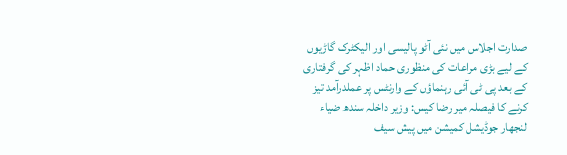صدارت اجلاس میں نئی آٹو پالیسی اور الیکٹرک گاڑیوں کے لیے بڑی مراعات کی منظوری حماد اظہر کی گرفتاری کے بعد پی ٹی آئی رہنماؤں کے وارنٹس پر عملدرآمد تیز کرنے کا فیصلہ میر رضا کیس: وزیر داخلہ سندھ ضیاء لنجھار جوڈیشل کمیشن میں پیش سیف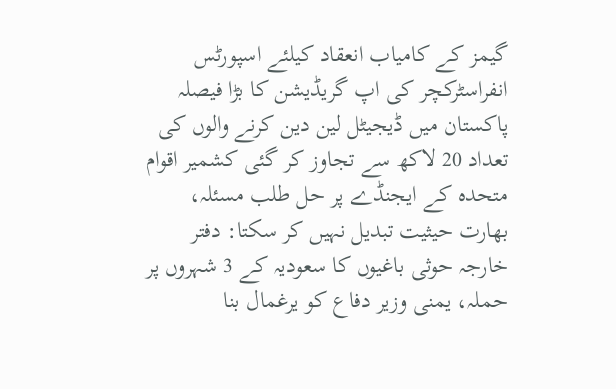گیمز کے کامیاب انعقاد کیلئے اسپورٹس انفراسٹرکچر کی اپ گریڈیشن کا بڑا فیصلہ پاکستان میں ڈیجیٹل لین دین کرنے والوں کی تعداد 20 لاکھ سے تجاوز کر گئی کشمیر اقوام متحدہ کے ایجنڈے پر حل طلب مسئلہ، بھارت حیثیت تبدیل نہیں کر سکتا: دفتر خارجہ حوثی باغیوں کا سعودیہ کے 3 شہروں پر حملہ، یمنی وزیر دفاع کو یرغمال بنا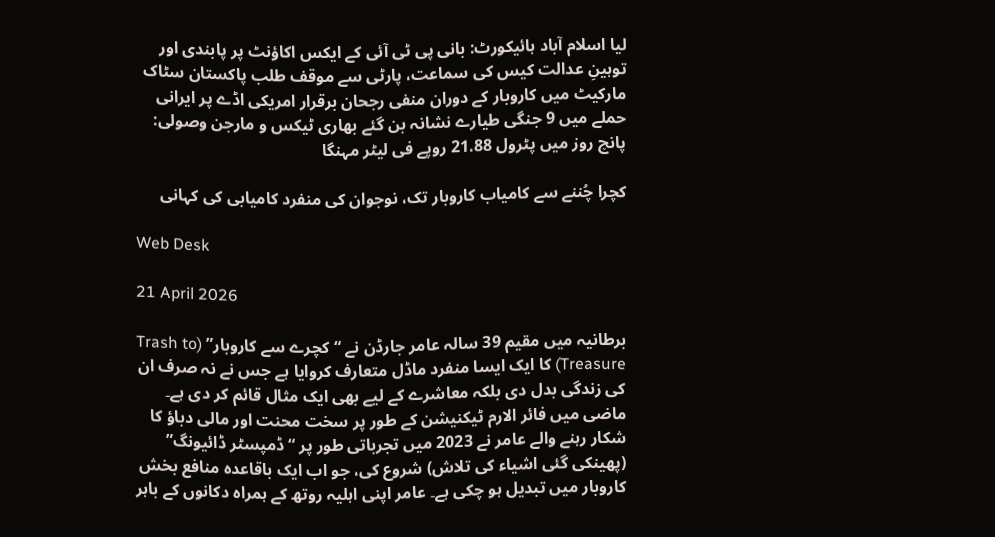لیا اسلام آباد ہائیکورٹ: بانی پی ٹی آئی کے ایکس اکاؤنٹ پر پابندی اور توہینِ عدالت کیس کی سماعت، پارٹی سے موقف طلب پاکستان سٹاک مارکیٹ میں کاروبار کے دوران منفی رجحان برقرار امریکی اڈے پر ایرانی حملے میں 9 جنگی طیارے نشانہ بن گئے بھاری ٹیکس و مارجن وصولی: پانچ روز میں پٹرول 21.88 روپے فی لیٹر مہنگا

کچرا چُننے سے کامیاب کاروبار تک، نوجوان کی منفرد کامیابی کی کہانی

Web Desk

21 April 2026

برطانیہ میں مقیم 39 سالہ عامر جارڈن نے “کچرے سے کاروبار” (Trash to Treasure) کا ایک ایسا منفرد ماڈل متعارف کروایا ہے جس نے نہ صرف ان کی زندگی بدل دی بلکہ معاشرے کے لیے بھی ایک مثال قائم کر دی ہے۔ ماضی میں فائر الارم ٹیکنیشن کے طور پر سخت محنت اور مالی دباؤ کا شکار رہنے والے عامر نے 2023 میں تجرباتی طور پر “ڈمپسٹر ڈائیونگ” (پھینکی گئی اشیاء کی تلاش) شروع کی، جو اب ایک باقاعدہ منافع بخش کاروبار میں تبدیل ہو چکی ہے۔ عامر اپنی اہلیہ روتھ کے ہمراہ دکانوں کے باہر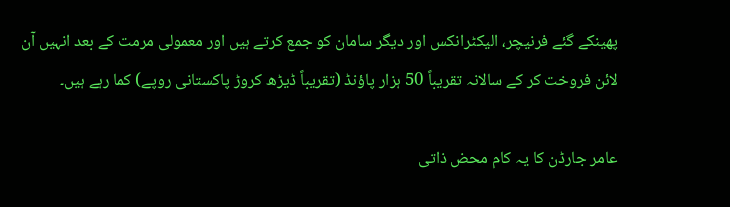پھینکے گئے فرنیچر، الیکٹرانکس اور دیگر سامان کو جمع کرتے ہیں اور معمولی مرمت کے بعد انہیں آن لائن فروخت کر کے سالانہ تقریباً 50 ہزار پاؤنڈ (تقریباً ڈیڑھ کروڑ پاکستانی روپے) کما رہے ہیں۔

عامر جارڈن کا یہ کام محض ذاتی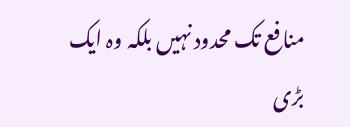منافع تک محدود نہیں بلکہ وہ ایک بڑی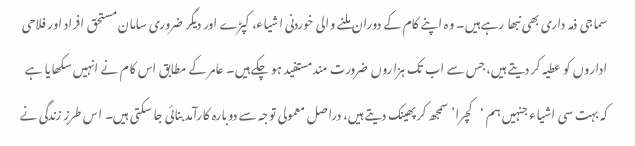سماجی ذمہ داری بھی نبھا رہے ہیں۔ وہ اپنے کام کے دوران ملنے والی خوردنی اشیاء، کپڑے اور دیگر ضروری سامان مستحق افراد اور فلاحی اداروں کو عطیہ کر دیتے ہیں، جس سے اب تک ہزاروں ضرورت مند مستفید ہو چکے ہیں۔ عامر کے مطابق اس کام نے انہیں سکھایا ہے کہ بہت سی اشیاء جنہیں ہم ‘کچرا’ سمجھ کر پھینک دیتے ہیں، دراصل معمولی توجہ سے دوبارہ کارآمد بنائی جا سکتی ہیں۔ اس طرزِ زندگی نے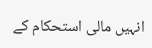انہیں مالی استحکام کے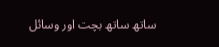ساتھ ساتھ بچت اور وسائل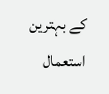کے بہترین استعمال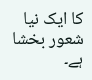کا ایک نیا شعور بخشا ہے۔